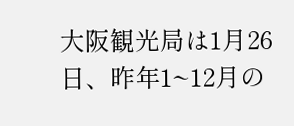大阪観光局は1月26日、昨年1~12月の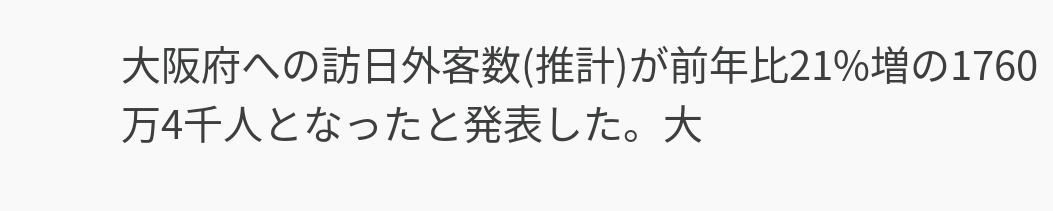大阪府への訪日外客数(推計)が前年比21%増の1760万4千人となったと発表した。大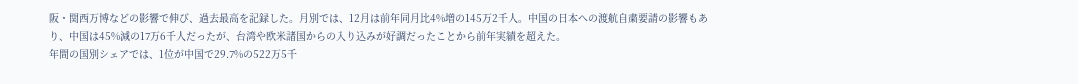阪・関西万博などの影響で伸び、過去最高を記録した。月別では、12月は前年同月比4%増の145万2千人。中国の日本への渡航自粛要請の影響もあり、中国は45%減の17万6千人だったが、台湾や欧米諸国からの入り込みが好調だったことから前年実績を超えた。
年間の国別シェアでは、1位が中国で29.7%の522万5千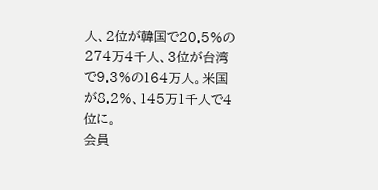人、2位が韓国で20.5%の274万4千人、3位が台湾で9.3%の164万人。米国が8.2%、145万1千人で4位に。
会員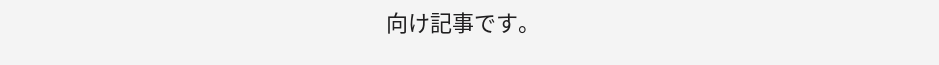向け記事です。